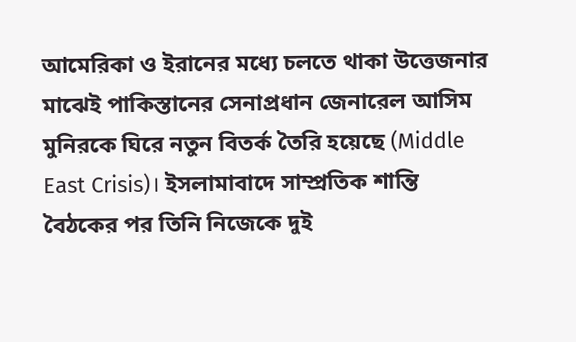আমেরিকা ও ইরানের মধ্যে চলতে থাকা উত্তেজনার মাঝেই পাকিস্তানের সেনাপ্রধান জেনারেল আসিম মুনিরকে ঘিরে নতুন বিতর্ক তৈরি হয়েছে (Middle East Crisis)। ইসলামাবাদে সাম্প্রতিক শান্তি বৈঠকের পর তিনি নিজেকে দুই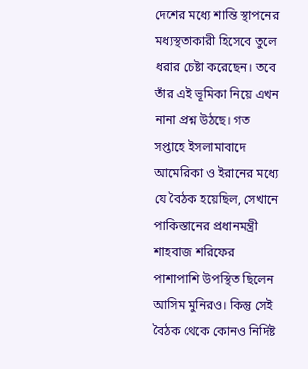দেশের মধ্যে শান্তি স্থাপনের মধ্যস্থতাকারী হিসেবে তুলে ধরার চেষ্টা করেছেন। তবে তাঁর এই ভূমিকা নিয়ে এখন নানা প্রশ্ন উঠছে। গত সপ্তাহে ইসলামাবাদে আমেরিকা ও ইরানের মধ্যে যে বৈঠক হয়েছিল, সেখানে পাকিস্তানের প্রধানমন্ত্রী শাহবাজ শরিফের পাশাপাশি উপস্থিত ছিলেন আসিম মুনিরও। কিন্তু সেই বৈঠক থেকে কোনও নির্দিষ্ট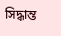সিদ্ধান্ত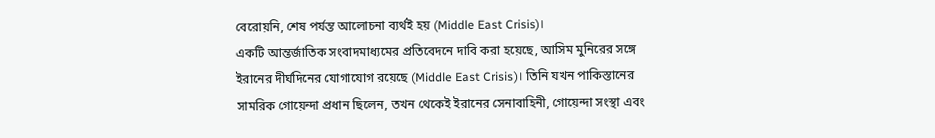বেরোয়নি, শেষ পর্যন্ত আলোচনা ব্যর্থই হয় (Middle East Crisis)।
একটি আন্তর্জাতিক সংবাদমাধ্যমের প্রতিবেদনে দাবি করা হয়েছে, আসিম মুনিরের সঙ্গে ইরানের দীর্ঘদিনের যোগাযোগ রয়েছে (Middle East Crisis)। তিনি যখন পাকিস্তানের সামরিক গোয়েন্দা প্রধান ছিলেন, তখন থেকেই ইরানের সেনাবাহিনী, গোয়েন্দা সংস্থা এবং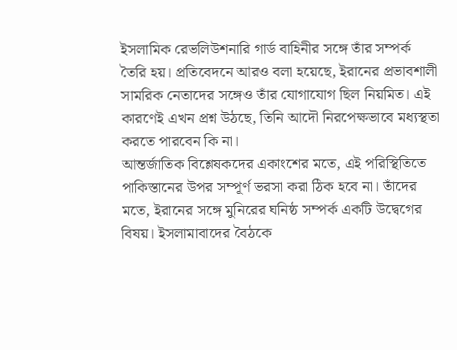ইসলামিক রেভলিউশনারি গার্ড বাহিনীর সঙ্গে তাঁর সম্পর্ক তৈরি হয়। প্রতিবেদনে আরও বলা হয়েছে, ইরানের প্রভাবশালী সামরিক নেতাদের সঙ্গেও তাঁর যোগাযোগ ছিল নিয়মিত। এই কারণেই এখন প্রশ্ন উঠছে, তিনি আদৌ নিরপেক্ষভাবে মধ্যস্থতা করতে পারবেন কি না।
আন্তর্জাতিক বিশ্লেষকদের একাংশের মতে, এই পরিস্থিতিতে পাকিস্তানের উপর সম্পূর্ণ ভরসা করা ঠিক হবে না। তাঁদের মতে, ইরানের সঙ্গে মুনিরের ঘনিষ্ঠ সম্পর্ক একটি উদ্বেগের বিষয়। ইসলামাবাদের বৈঠকে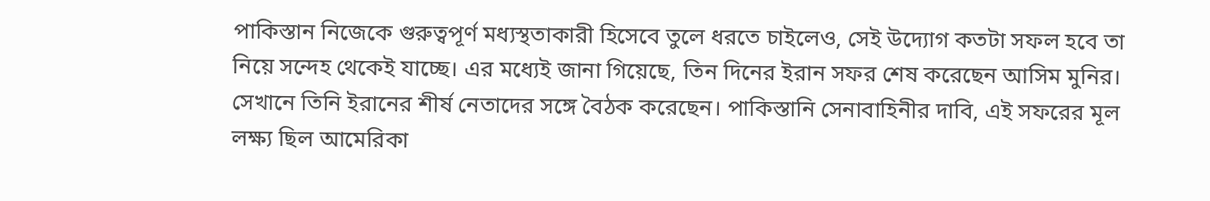পাকিস্তান নিজেকে গুরুত্বপূর্ণ মধ্যস্থতাকারী হিসেবে তুলে ধরতে চাইলেও, সেই উদ্যোগ কতটা সফল হবে তা নিয়ে সন্দেহ থেকেই যাচ্ছে। এর মধ্যেই জানা গিয়েছে, তিন দিনের ইরান সফর শেষ করেছেন আসিম মুনির। সেখানে তিনি ইরানের শীর্ষ নেতাদের সঙ্গে বৈঠক করেছেন। পাকিস্তানি সেনাবাহিনীর দাবি, এই সফরের মূল লক্ষ্য ছিল আমেরিকা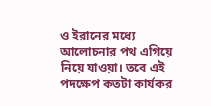ও ইরানের মধ্যে আলোচনার পথ এগিয়ে নিয়ে যাওয়া। তবে এই পদক্ষেপ কতটা কার্যকর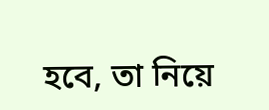হবে, তা নিয়ে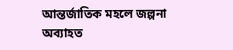আন্তর্জাতিক মহলে জল্পনা অব্যাহত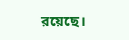রয়েছে।